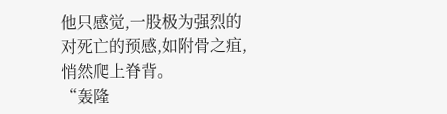他只感觉,一股极为强烈的对死亡的预感,如附骨之疽,悄然爬上脊背。
“轰隆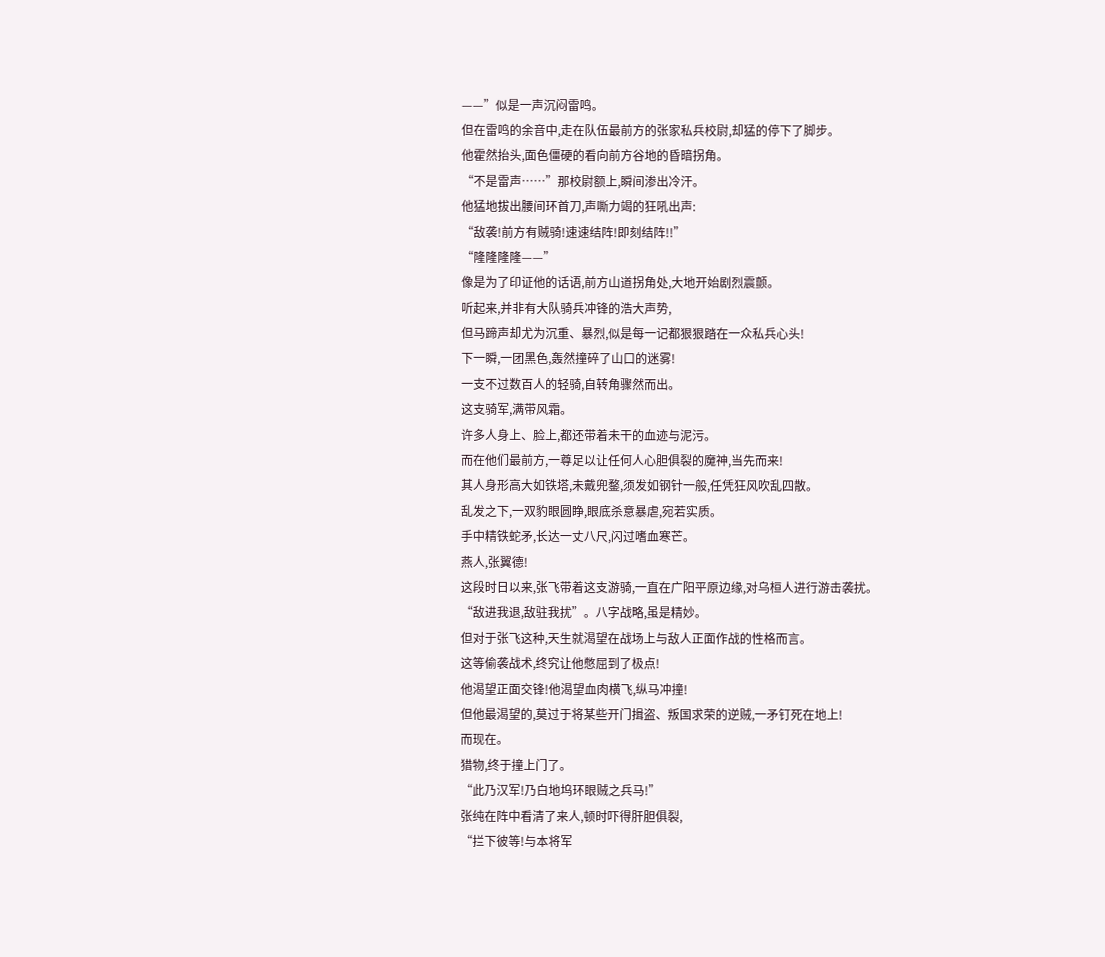——”似是一声沉闷雷鸣。
但在雷鸣的余音中,走在队伍最前方的张家私兵校尉,却猛的停下了脚步。
他霍然抬头,面色僵硬的看向前方谷地的昏暗拐角。
“不是雷声……”那校尉额上,瞬间渗出冷汗。
他猛地拔出腰间环首刀,声嘶力竭的狂吼出声:
“敌袭!前方有贼骑!速速结阵!即刻结阵!!”
“隆隆隆隆——”
像是为了印证他的话语,前方山道拐角处,大地开始剧烈震颤。
听起来,并非有大队骑兵冲锋的浩大声势,
但马蹄声却尤为沉重、暴烈,似是每一记都狠狠踏在一众私兵心头!
下一瞬,一团黑色,轰然撞碎了山口的迷雾!
一支不过数百人的轻骑,自转角骤然而出。
这支骑军,满带风霜。
许多人身上、脸上,都还带着未干的血迹与泥污。
而在他们最前方,一尊足以让任何人心胆俱裂的魔神,当先而来!
其人身形高大如铁塔,未戴兜鍪,须发如钢针一般,任凭狂风吹乱四散。
乱发之下,一双豹眼圆睁,眼底杀意暴虐,宛若实质。
手中精铁蛇矛,长达一丈八尺,闪过嗜血寒芒。
燕人,张翼德!
这段时日以来,张飞带着这支游骑,一直在广阳平原边缘,对乌桓人进行游击袭扰。
“敌进我退,敌驻我扰”。八字战略,虽是精妙。
但对于张飞这种,天生就渴望在战场上与敌人正面作战的性格而言。
这等偷袭战术,终究让他憋屈到了极点!
他渴望正面交锋!他渴望血肉横飞,纵马冲撞!
但他最渴望的,莫过于将某些开门揖盗、叛国求荣的逆贼,一矛钉死在地上!
而现在。
猎物,终于撞上门了。
“此乃汉军!乃白地坞环眼贼之兵马!”
张纯在阵中看清了来人,顿时吓得肝胆俱裂,
“拦下彼等!与本将军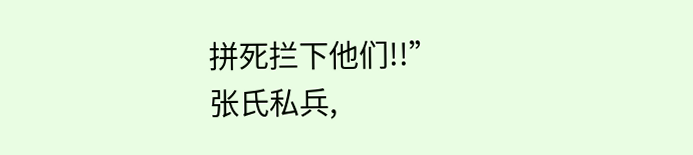拼死拦下他们!!”
张氏私兵,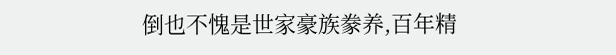倒也不愧是世家豪族豢养,百年精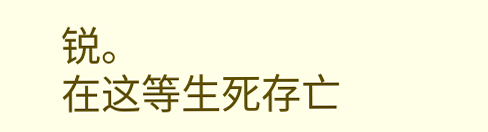锐。
在这等生死存亡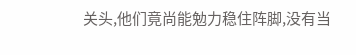关头,他们竟尚能勉力稳住阵脚,没有当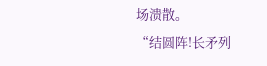场溃散。
“结圆阵!长矛列